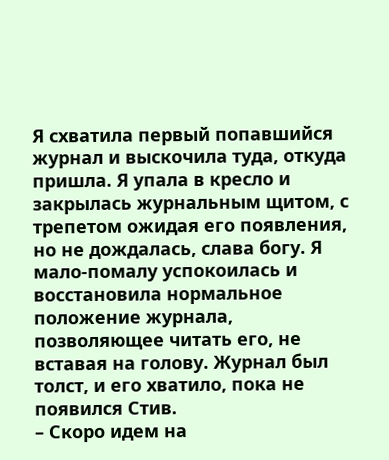Я схватила первый попавшийся журнал и выскочила туда, откуда пришла. Я упала в кресло и закрылась журнальным щитом, с трепетом ожидая его появления, но не дождалась, слава богу. Я мало-помалу успокоилась и восстановила нормальное положение журнала, позволяющее читать его, не вставая на голову. Журнал был толст, и его хватило, пока не появился Стив.
– Скоро идем на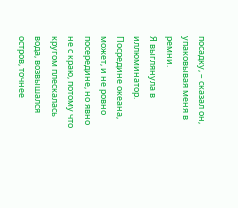посадку, – сказал он, упаковывая меня в ремни.
Я выглянула в иллюминатор. Посредине океана, может, и не ровно посередине, но явно не с краю, потому что кругом плескалась вода, возвышался остров, точнее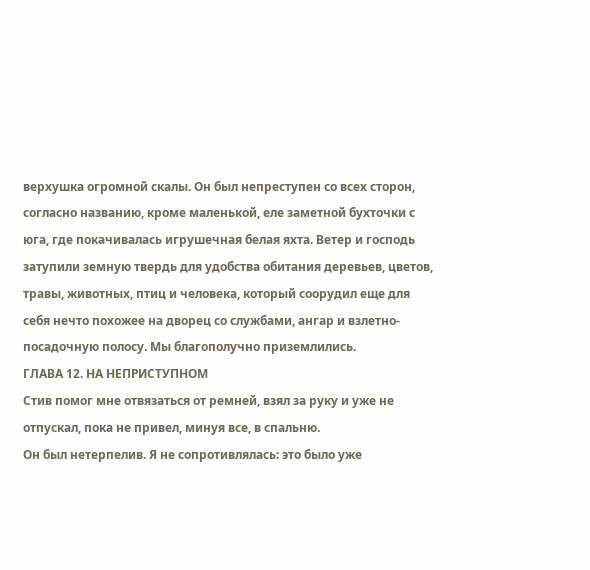верхушка огромной скалы. Он был непреступен со всех сторон, согласно названию, кроме маленькой, еле заметной бухточки с юга, где покачивалась игрушечная белая яхта. Ветер и господь затупили земную твердь для удобства обитания деревьев, цветов, травы, животных, птиц и человека, который соорудил еще для себя нечто похожее на дворец со службами, ангар и взлетно-посадочную полосу. Мы благополучно приземлились.
ГЛАВА 12. НА НЕПРИСТУПНОМ
Стив помог мне отвязаться от ремней, взял за руку и уже не отпускал, пока не привел, минуя все, в спальню.
Он был нетерпелив. Я не сопротивлялась: это было уже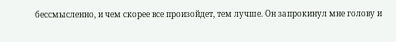бессмысленно, и чем скорее все произойдет, тем лучше. Он запрокинул мне голову и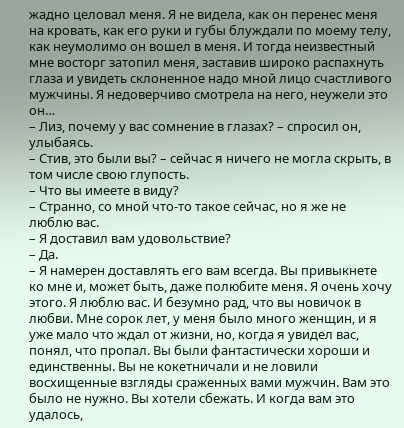жадно целовал меня. Я не видела, как он перенес меня на кровать, как его руки и губы блуждали по моему телу, как неумолимо он вошел в меня. И тогда неизвестный мне восторг затопил меня, заставив широко распахнуть глаза и увидеть склоненное надо мной лицо счастливого мужчины. Я недоверчиво смотрела на него, неужели это он…
– Лиз, почему у вас сомнение в глазах? – спросил он, улыбаясь.
– Стив, это были вы? – сейчас я ничего не могла скрыть, в том числе свою глупость.
– Что вы имеете в виду?
– Странно, со мной что-то такое сейчас, но я же не люблю вас.
– Я доставил вам удовольствие?
– Да.
– Я намерен доставлять его вам всегда. Вы привыкнете ко мне и, может быть, даже полюбите меня. Я очень хочу этого. Я люблю вас. И безумно рад, что вы новичок в любви. Мне сорок лет, у меня было много женщин, и я уже мало что ждал от жизни, но, когда я увидел вас, понял, что пропал. Вы были фантастически хороши и единственны. Вы не кокетничали и не ловили восхищенные взгляды сраженных вами мужчин. Вам это было не нужно. Вы хотели сбежать. И когда вам это удалось,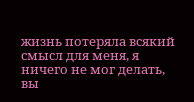жизнь потеряла всякий смысл для меня, я ничего не мог делать, вы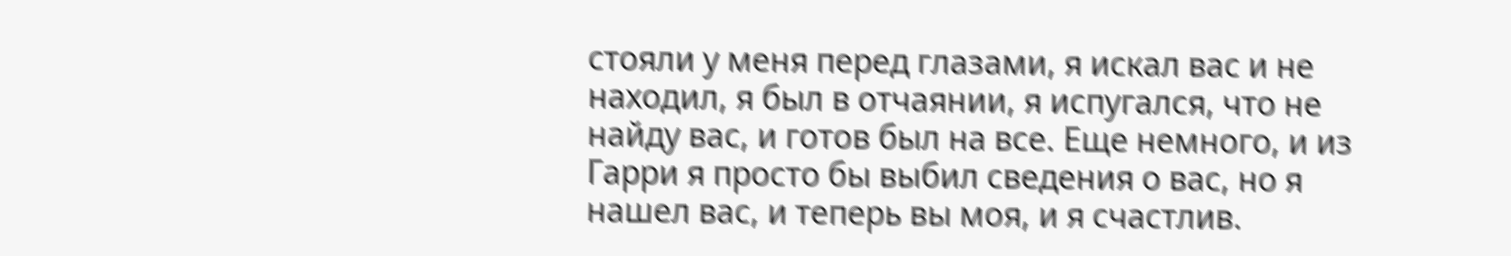стояли у меня перед глазами, я искал вас и не находил, я был в отчаянии, я испугался, что не найду вас, и готов был на все. Еще немного, и из Гарри я просто бы выбил сведения о вас, но я нашел вас, и теперь вы моя, и я счастлив.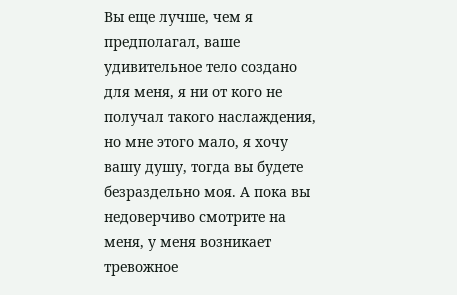Вы еще лучше, чем я предполагал, ваше удивительное тело создано для меня, я ни от кого не получал такого наслаждения, но мне этого мало, я хочу вашу душу, тогда вы будете безраздельно моя. А пока вы недоверчиво смотрите на меня, у меня возникает тревожное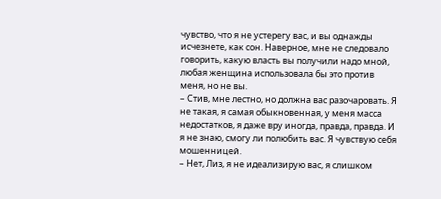чувство, что я не устерегу вас, и вы однажды исчезнете, как сон. Наверное, мне не следовало говорить, какую власть вы получили надо мной, любая женщина использовала бы это против меня, но не вы.
– Стив, мне лестно, но должна вас разочаровать. Я не такая, я самая обыкновенная, у меня масса недостатков, я даже вру иногда, правда, правда. И я не знаю, смогу ли полюбить вас. Я чувствую себя мошенницей.
– Нет, Лиз, я не идеализирую вас, я слишком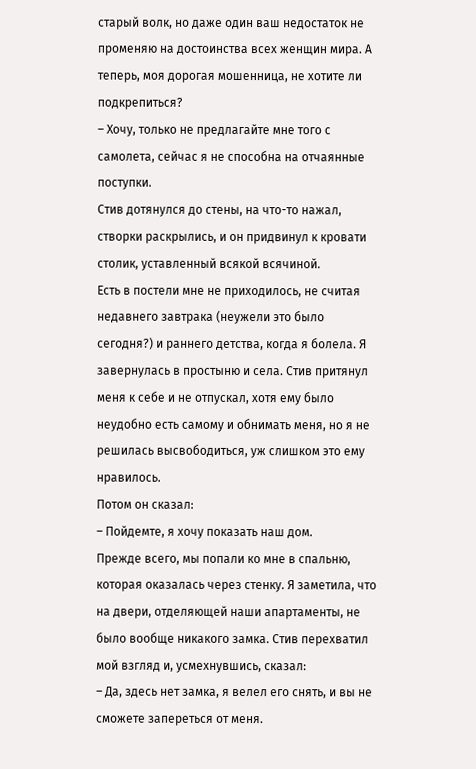старый волк, но даже один ваш недостаток не променяю на достоинства всех женщин мира. А теперь, моя дорогая мошенница, не хотите ли подкрепиться?
– Хочу, только не предлагайте мне того с самолета, сейчас я не способна на отчаянные поступки.
Стив дотянулся до стены, на что-то нажал, створки раскрылись, и он придвинул к кровати столик, уставленный всякой всячиной.
Есть в постели мне не приходилось, не считая недавнего завтрака (неужели это было сегодня?) и раннего детства, когда я болела. Я завернулась в простыню и села. Стив притянул меня к себе и не отпускал, хотя ему было неудобно есть самому и обнимать меня, но я не решилась высвободиться, уж слишком это ему нравилось.
Потом он сказал:
– Пойдемте, я хочу показать наш дом.
Прежде всего, мы попали ко мне в спальню, которая оказалась через стенку. Я заметила, что на двери, отделяющей наши апартаменты, не было вообще никакого замка. Стив перехватил мой взгляд и, усмехнувшись, сказал:
– Да, здесь нет замка, я велел его снять, и вы не сможете запереться от меня.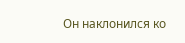Он наклонился ко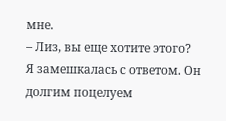мне.
– Лиз, вы еще хотите этого?
Я замешкалась с ответом. Он долгим поцелуем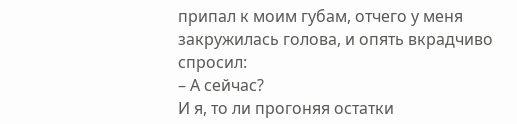припал к моим губам, отчего у меня закружилась голова, и опять вкрадчиво спросил:
– А сейчас?
И я, то ли прогоняя остатки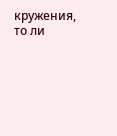кружения, то ли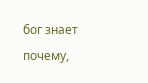бог знает почему,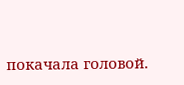покачала головой.